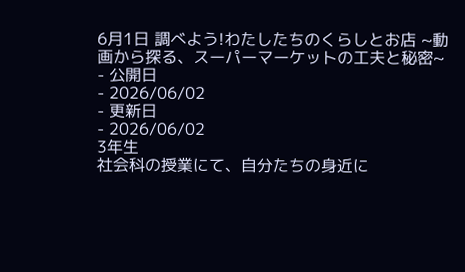6月1日 調べよう!わたしたちのくらしとお店 ~動画から探る、スーパーマーケットの工夫と秘密~
- 公開日
- 2026/06/02
- 更新日
- 2026/06/02
3年生
社会科の授業にて、自分たちの身近に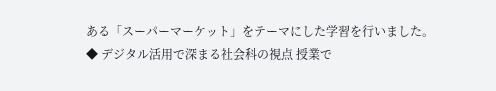ある「スーパーマーケット」をテーマにした学習を行いました。
◆ デジタル活用で深まる社会科の視点 授業で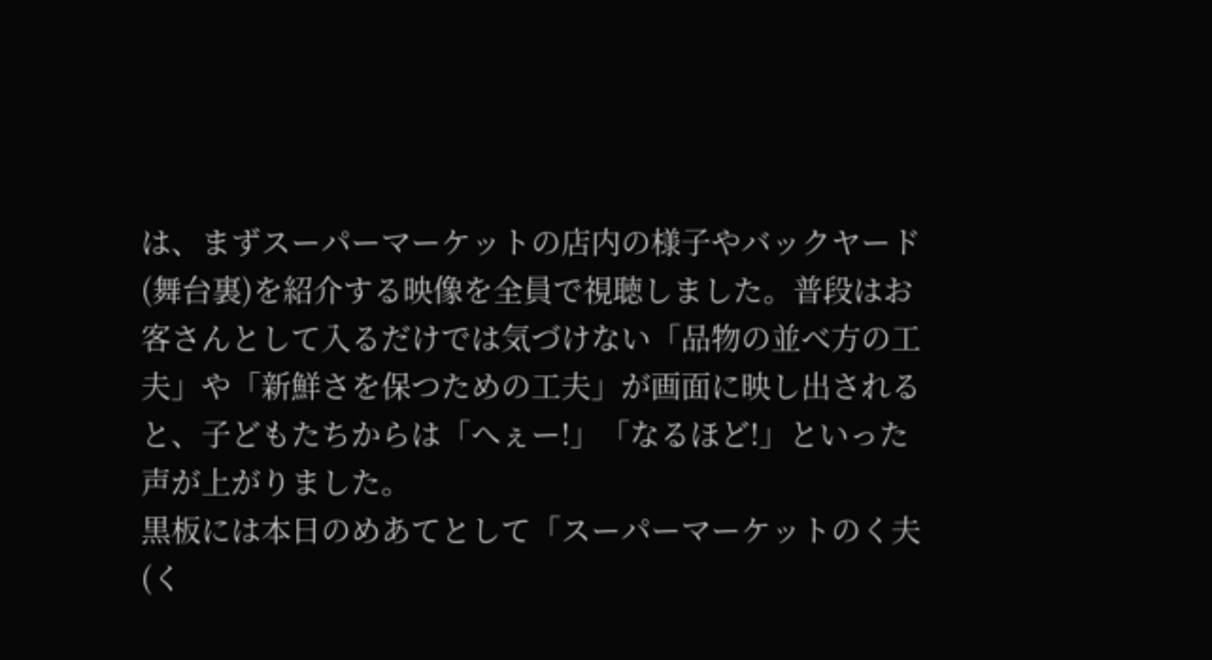は、まずスーパーマーケットの店内の様子やバックヤード(舞台裏)を紹介する映像を全員で視聴しました。普段はお客さんとして入るだけでは気づけない「品物の並べ方の工夫」や「新鮮さを保つための工夫」が画面に映し出されると、子どもたちからは「へぇー!」「なるほど!」といった声が上がりました。
黒板には本日のめあてとして「スーパーマーケットのく夫(く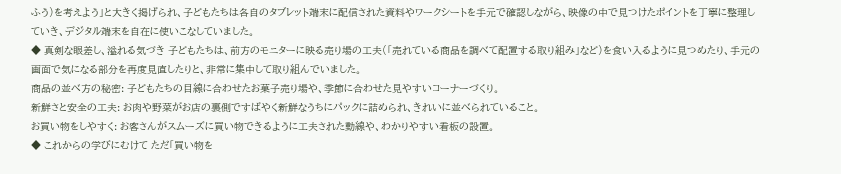ふう)を考えよう」と大きく掲げられ、子どもたちは各自のタブレット端末に配信された資料やワークシートを手元で確認しながら、映像の中で見つけたポイントを丁寧に整理していき、デジタル端末を自在に使いこなしていました。
◆ 真剣な眼差し、溢れる気づき 子どもたちは、前方のモニターに映る売り場の工夫(「売れている商品を調べて配置する取り組み」など)を食い入るように見つめたり、手元の画面で気になる部分を再度見直したりと、非常に集中して取り組んでいました。
商品の並べ方の秘密: 子どもたちの目線に合わせたお菓子売り場や、季節に合わせた見やすいコーナーづくり。
新鮮さと安全の工夫: お肉や野菜がお店の裏側ですばやく新鮮なうちにパックに詰められ、きれいに並べられていること。
お買い物をしやすく: お客さんがスムーズに買い物できるように工夫された動線や、わかりやすい看板の設置。
◆ これからの学びにむけて ただ「買い物を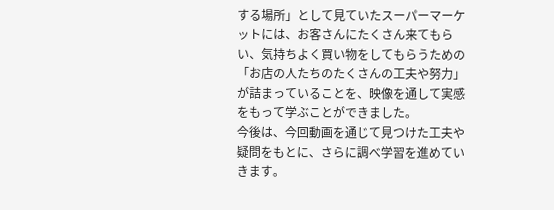する場所」として見ていたスーパーマーケットには、お客さんにたくさん来てもらい、気持ちよく買い物をしてもらうための「お店の人たちのたくさんの工夫や努力」が詰まっていることを、映像を通して実感をもって学ぶことができました。
今後は、今回動画を通じて見つけた工夫や疑問をもとに、さらに調べ学習を進めていきます。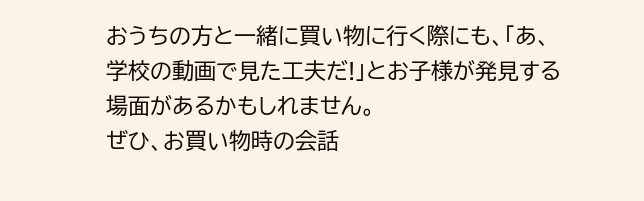おうちの方と一緒に買い物に行く際にも、「あ、学校の動画で見た工夫だ!」とお子様が発見する場面があるかもしれません。
ぜひ、お買い物時の会話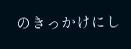のきっかけにし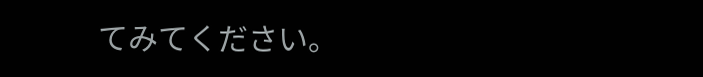てみてください。